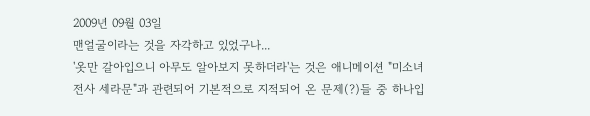2009년 09월 03일
맨얼굴이라는 것을 자각하고 있었구나...
'옷만 갈아입으니 아무도 알아보지 못하더라'는 것은 애니메이션 "미소녀전사 세라문"과 관련되어 기본적으로 지적되어 온 문제(?)들 중 하나입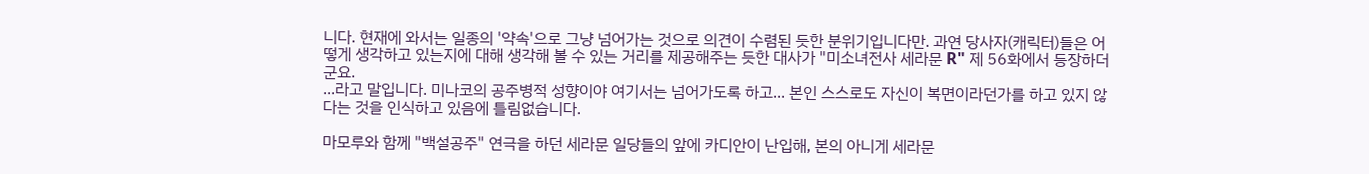니다. 현재에 와서는 일종의 '약속'으로 그냥 넘어가는 것으로 의견이 수렴된 듯한 분위기입니다만. 과연 당사자(캐릭터)들은 어떻게 생각하고 있는지에 대해 생각해 볼 수 있는 거리를 제공해주는 듯한 대사가 "미소녀전사 세라문 R" 제 56화에서 등장하더군요.
...라고 말입니다. 미나코의 공주병적 성향이야 여기서는 넘어가도록 하고... 본인 스스로도 자신이 복면이라던가를 하고 있지 않다는 것을 인식하고 있음에 틀림없습니다.

마모루와 함께 "백설공주" 연극을 하던 세라문 일당들의 앞에 카디안이 난입해, 본의 아니게 세라문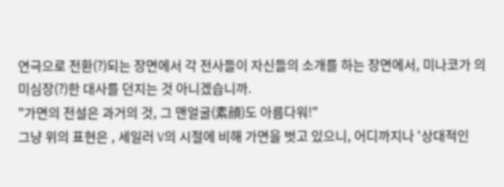연극으로 전환(?)되는 장면에서 각 전사들이 자신들의 소개를 하는 장면에서, 미나코가 의미심장(?)한 대사를 던지는 것 아니겠습니까.
"가면의 전설은 과거의 것, 그 맨얼굴(素顔)도 아름다워!"
그냥 위의 표현은 , 세일러 V의 시절에 비해 가면을 벗고 있으니, 어디까지나 '상대적인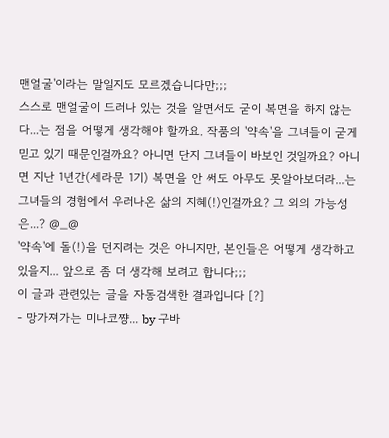맨얼굴'이라는 말일지도 모르겠습니다만;;;
스스로 맨얼굴이 드러나 있는 것을 알면서도 굳이 복면을 하지 않는다...는 점을 어떻게 생각해야 할까요. 작품의 '약속'을 그녀들이 굳게 믿고 있기 때문인걸까요? 아니면 단지 그녀들이 바보인 것일까요? 아니면 지난 1년간(세라문 1기) 복면을 안 써도 아무도 못알아보더라...는 그녀들의 경험에서 우러나온 삶의 지혜(!)인걸까요? 그 외의 가능성은...? @_@
'약속'에 돌(!)을 던지려는 것은 아니지만, 본인들은 어떻게 생각하고 있을지... 앞으로 좀 더 생각해 보려고 합니다;;;
이 글과 관련있는 글을 자동검색한 결과입니다 [?]
- 망가져가는 미나코쨩... by 구바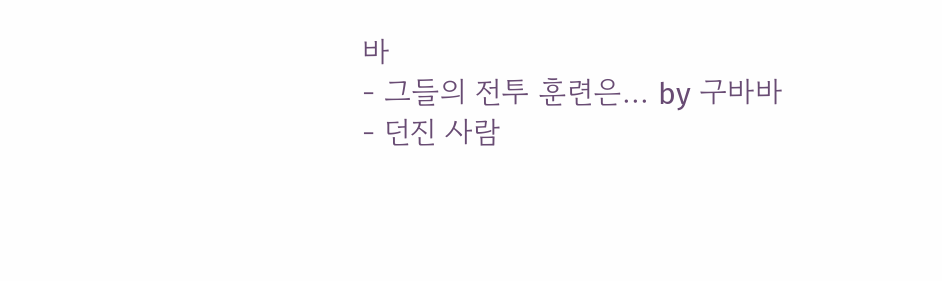바
- 그들의 전투 훈련은... by 구바바
- 던진 사람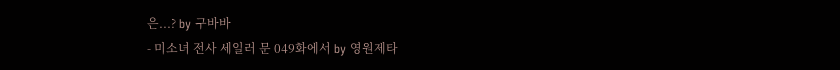은...? by 구바바
- 미소녀 전사 세일러 문 049화에서 by 영원제타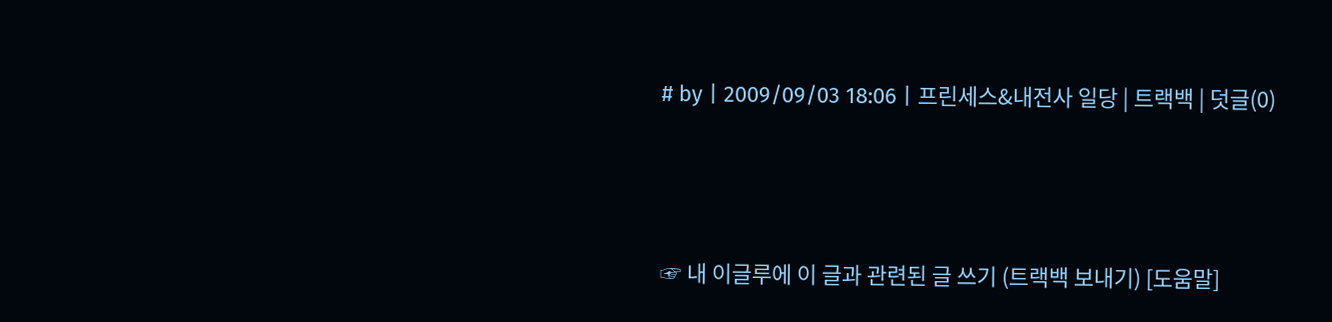# by | 2009/09/03 18:06 | 프린세스&내전사 일당 | 트랙백 | 덧글(0)




☞ 내 이글루에 이 글과 관련된 글 쓰기 (트랙백 보내기) [도움말]